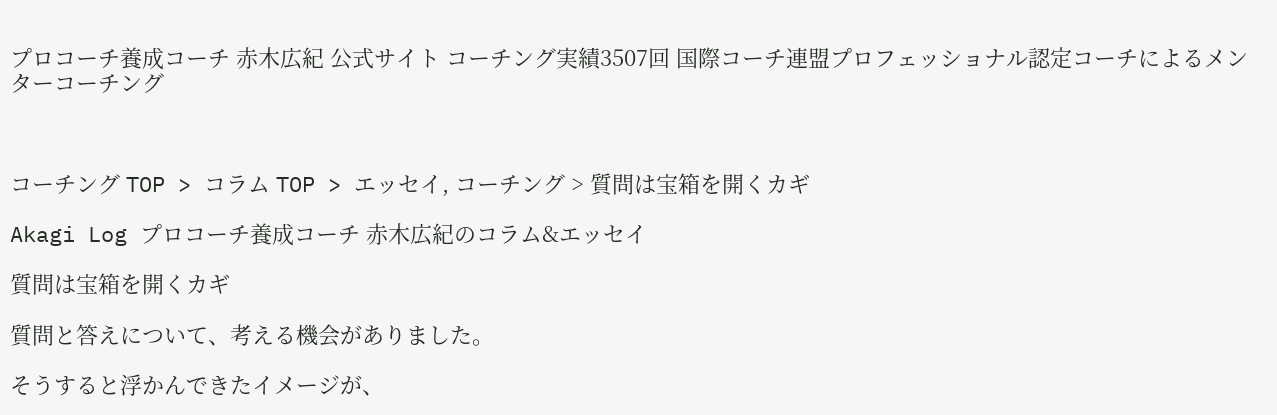プロコーチ養成コーチ 赤木広紀 公式サイト コーチング実績3507回 国際コーチ連盟プロフェッショナル認定コーチによるメンターコーチング



コーチング TOP > コラム TOP > エッセイ, コーチング > 質問は宝箱を開くカギ

Akagi Log プロコーチ養成コーチ 赤木広紀のコラム&エッセイ

質問は宝箱を開くカギ

質問と答えについて、考える機会がありました。

そうすると浮かんできたイメージが、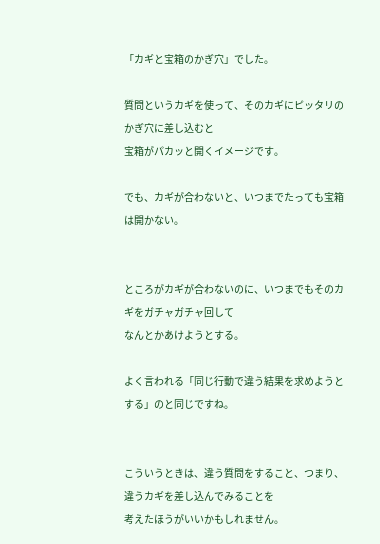「カギと宝箱のかぎ穴」でした。

質問というカギを使って、そのカギにピッタリのかぎ穴に差し込むと
宝箱がパカッと開くイメージです。

でも、カギが合わないと、いつまでたっても宝箱は開かない。


ところがカギが合わないのに、いつまでもそのカギをガチャガチャ回して
なんとかあけようとする。

よく言われる「同じ行動で違う結果を求めようとする」のと同じですね。


こういうときは、違う質問をすること、つまり、違うカギを差し込んでみることを
考えたほうがいいかもしれません。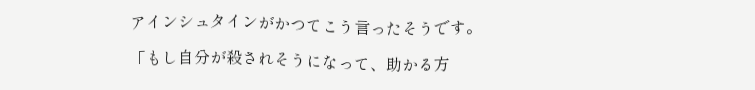アインシュタインがかつてこう言ったそうです。

「もし自分が殺されそうになって、助かる方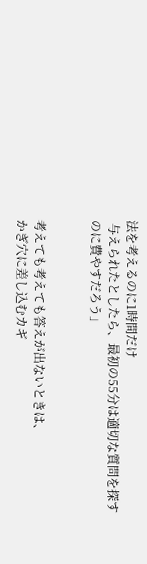法を考えるのに1時間だけ
 与えられたとしたら、最初の55分は適切な質問を探すのに費やすだろう」


考えても考えても答えが出ないときは、
かぎ穴に差し込むカギ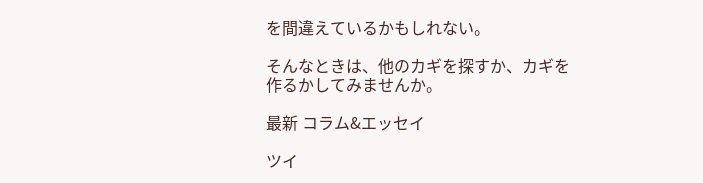を間違えているかもしれない。

そんなときは、他のカギを探すか、カギを作るかしてみませんか。

最新 コラム&エッセイ

ツイ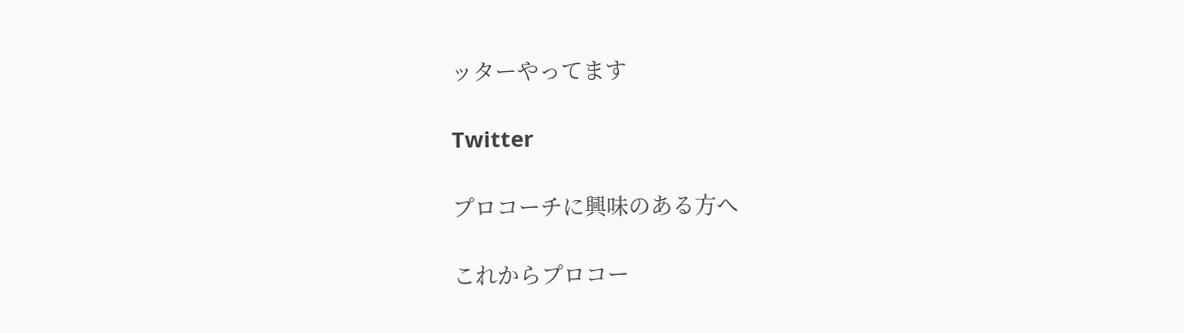ッターやってます

Twitter

プロコーチに興味のある方へ

これからプロコー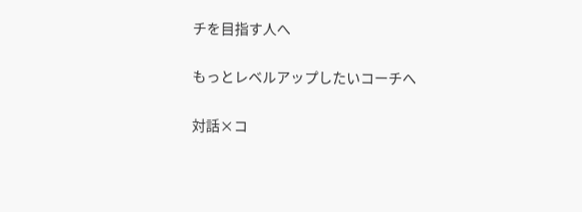チを目指す人へ

もっとレベルアップしたいコーチへ

対話×コ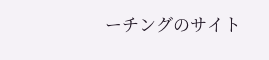ーチングのサイト